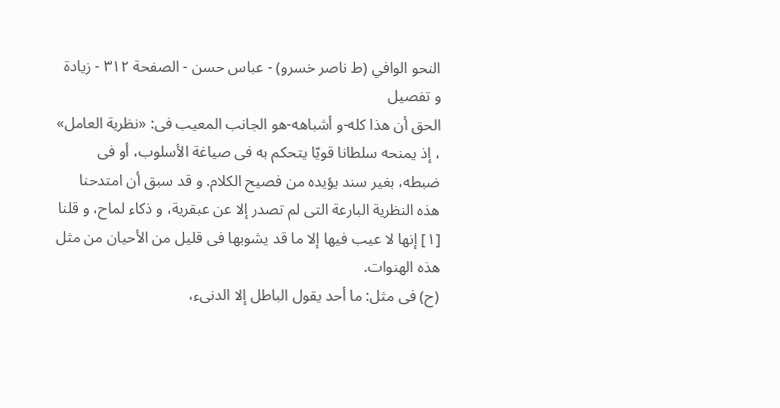النحو الوافي (ط ناصر خسرو) - عباس حسن - الصفحة ٣١٢ - زيادة و تفصيل
الحق أن هذا كله-و أشباهه-هو الجانب المعيب فى: «نظرية العامل» ، إذ يمنحه سلطانا قويّا يتحكم به فى صياغة الأسلوب، أو فى ضبطه، بغير سند يؤيده من فصيح الكلام. و قد سبق أن امتدحنا هذه النظرية البارعة التى لم تصدر إلا عن عبقرية، و ذكاء لماح، و قلنا [١] إنها لا عيب فيها إلا ما قد يشوبها فى قليل من الأحيان من مثل هذه الهنوات.
(ح) فى مثل: ما أحد يقول الباطل إلا الدنىء،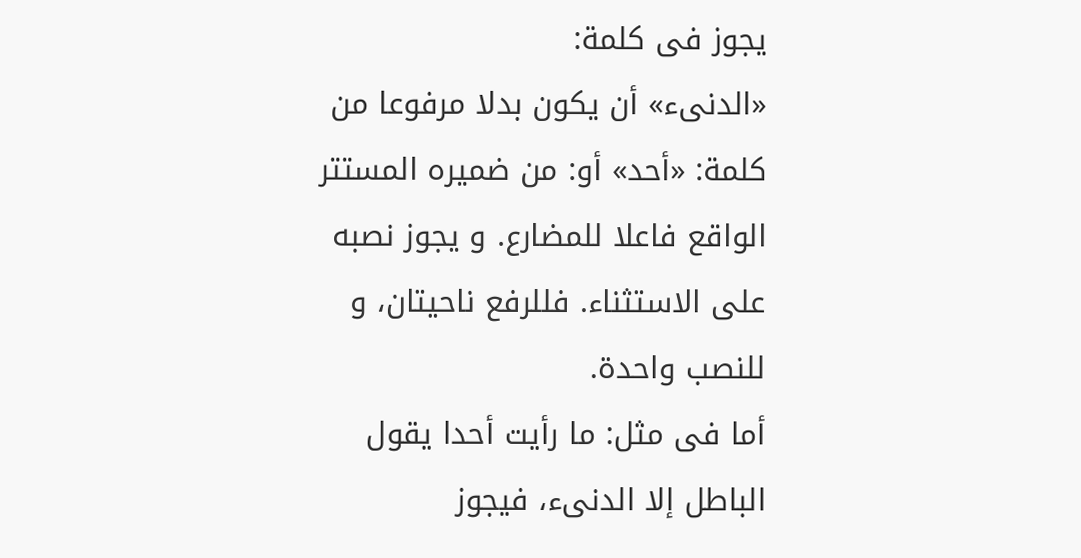يجوز فى كلمة:
«الدنىء» أن يكون بدلا مرفوعا من كلمة: «أحد» أو: من ضميره المستتر الواقع فاعلا للمضارع. و يجوز نصبه على الاستثناء. فللرفع ناحيتان، و للنصب واحدة.
أما فى مثل: ما رأيت أحدا يقول الباطل إلا الدنىء، فيجوز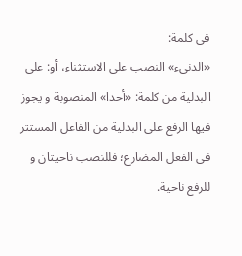فى كلمة:
«الدنىء» النصب على الاستثناء، أو: على البدلية من كلمة: «أحدا» المنصوبة و يجوز فيها الرفع على البدلية من الفاعل المستتر فى الفعل المضارع؛ فللنصب ناحيتان و للرفع ناحية.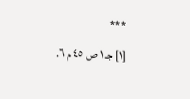***
[١] جـ ١ ص ٤٥ م ٦.